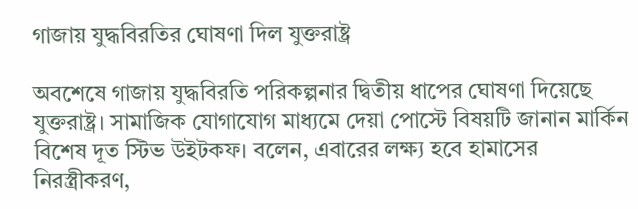গাজায় যুদ্ধবিরতির ঘোষণা দিল যুক্তরাষ্ট্র

অবশেষে গাজায় যুদ্ধবিরতি পরিকল্পনার দ্বিতীয় ধাপের ঘোষণা দিয়েছে যুক্তরাষ্ট্র। সামাজিক যোগাযোগ মাধ্যমে দেয়া পোস্টে বিষয়টি জানান মার্কিন বিশেষ দূত স্টিভ উইটকফ। বলেন, এবারের লক্ষ্য হবে হামাসের নিরস্ত্রীকরণ,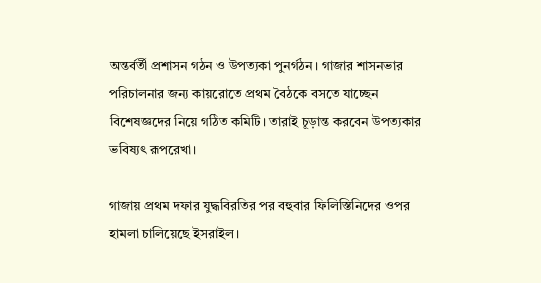অন্তর্বর্তী প্রশাসন গঠন ও উপত্যকা পুনর্গঠন। গাজার শাসনভার পরিচালনার জন্য কায়রোতে প্রথম বৈঠকে বসতে যাচ্ছেন বিশেষজ্ঞদের নিয়ে গঠিত কমিটি। তারাই চূড়ান্ত করবেন উপত্যকার ভবিষ্যৎ রূপরেখা।

গাজায় প্রথম দফার যুদ্ধবিরতির পর বহুবার ফিলিস্তিনিদের ওপর হামলা চালিয়েছে ইসরাইল।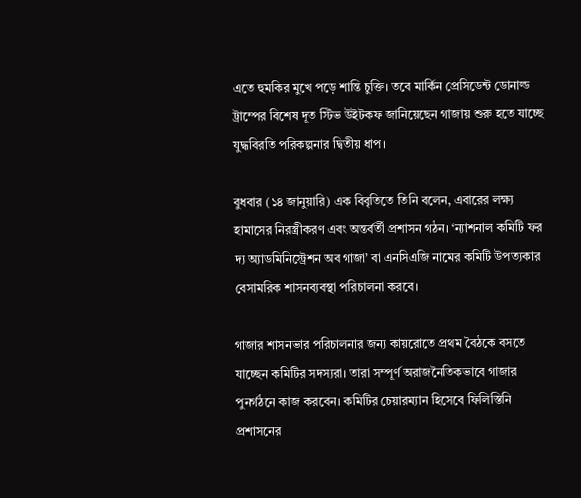এতে হুমকির মুখে পড়ে শান্তি চুক্তি। তবে মার্কিন প্রেসিডেন্ট ডোনাল্ড ট্রাম্পের বিশেষ দূত স্টিভ উইটকফ জানিয়েছেন গাজায় শুরু হতে যাচ্ছে যুদ্ধবিরতি পরিকল্পনার দ্বিতীয় ধাপ।

বুধবার (১৪ জানুয়ারি) এক বিবৃতিতে তিনি বলেন, এবারের লক্ষ্য হামাসের নিরস্ত্রীকরণ এবং অন্তর্বর্তী প্রশাসন গঠন। ‘ন্যাশনাল কমিটি ফর দ্য অ্যাডমিনিস্ট্রেশন অব গাজা’ বা এনসিএজি নামের কমিটি উপত্যকার বেসামরিক শাসনব্যবস্থা পরিচালনা করবে।

গাজার শাসনভার পরিচালনার জন্য কায়রোতে প্রথম বৈঠকে বসতে যাচ্ছেন কমিটির সদস্যরা। তারা সম্পূর্ণ অরাজনৈতিকভাবে গাজার পুনর্গঠনে কাজ করবেন। কমিটির চেয়ারম্যান হিসেবে ফিলিস্তিনি প্রশাসনের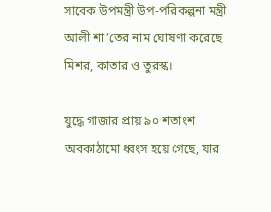সাবেক উপমন্ত্রী উপ-পরিকল্পনা মন্ত্রী আলী শা’তের নাম ঘোষণা করেছে মিশর, কাতার ও তুরস্ক।

যুদ্ধে গাজার প্রায় ৯০ শতাংশ অবকাঠামো ধ্বংস হয়ে গেছে, যার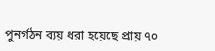পুনর্গঠন ব্যয় ধরা হয়েছে প্রায় ৭০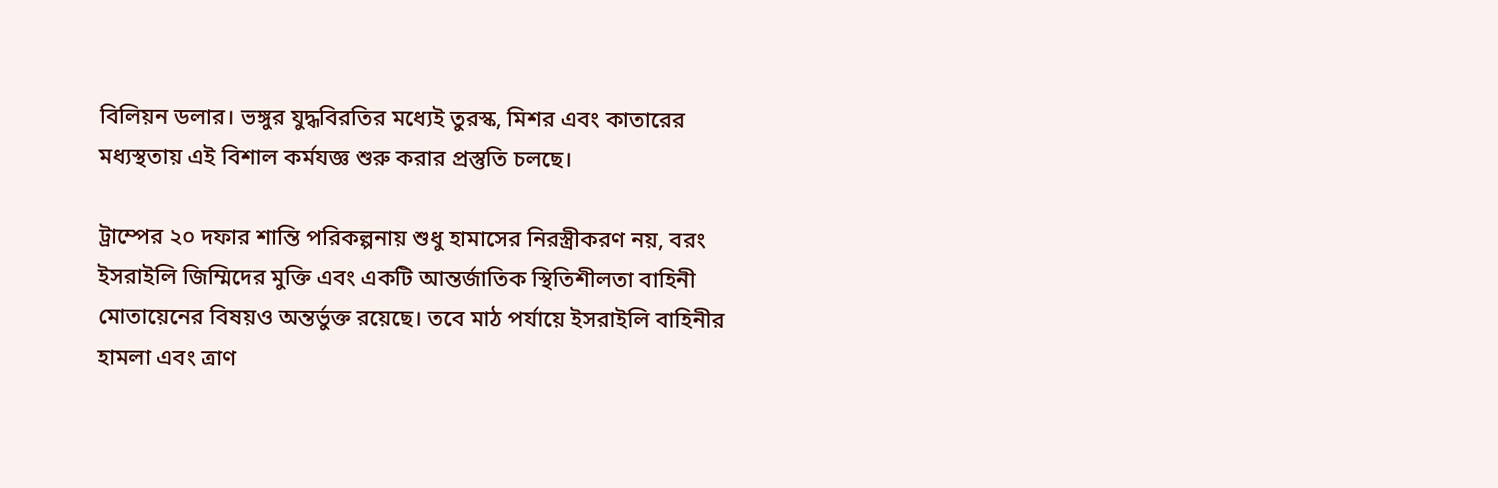বিলিয়ন ডলার। ভঙ্গুর যুদ্ধবিরতির মধ্যেই তুরস্ক, মিশর এবং কাতারের মধ্যস্থতায় এই বিশাল কর্মযজ্ঞ শুরু করার প্রস্তুতি চলছে।

ট্রাম্পের ২০ দফার শান্তি পরিকল্পনায় শুধু হামাসের নিরস্ত্রীকরণ নয়, বরং ইসরাইলি জিম্মিদের মুক্তি এবং একটি আন্তর্জাতিক স্থিতিশীলতা বাহিনী মোতায়েনের বিষয়ও অন্তর্ভুক্ত রয়েছে। তবে মাঠ পর্যায়ে ইসরাইলি বাহিনীর হামলা এবং ত্রাণ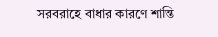সরবরাহে বাধার কারণে শান্তি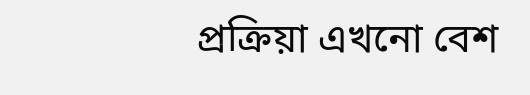প্রক্রিয়া এখনো বেশ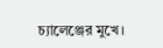চ্যালেঞ্জের মুখে।